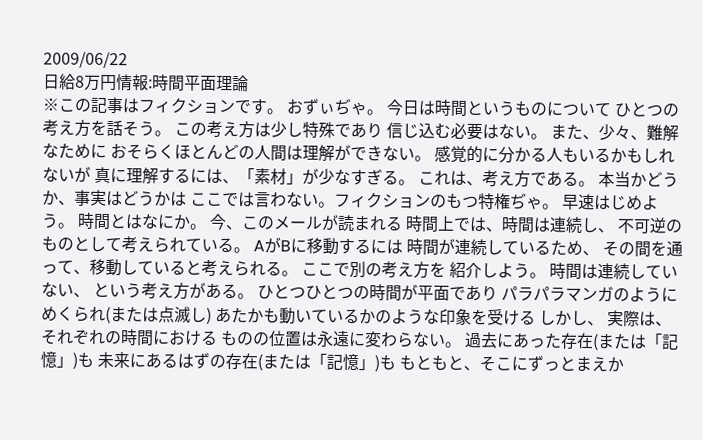2009/06/22
日給8万円情報:時間平面理論
※この記事はフィクションです。 おずぃぢゃ。 今日は時間というものについて ひとつの考え方を話そう。 この考え方は少し特殊であり 信じ込む必要はない。 また、少々、難解なために おそらくほとんどの人間は理解ができない。 感覚的に分かる人もいるかもしれないが 真に理解するには、「素材」が少なすぎる。 これは、考え方である。 本当かどうか、事実はどうかは ここでは言わない。フィクションのもつ特権ぢゃ。 早速はじめよう。 時間とはなにか。 今、このメールが読まれる 時間上では、時間は連続し、 不可逆のものとして考えられている。 AがBに移動するには 時間が連続しているため、 その間を通って、移動していると考えられる。 ここで別の考え方を 紹介しよう。 時間は連続していない、 という考え方がある。 ひとつひとつの時間が平面であり パラパラマンガのようにめくられ(または点滅し) あたかも動いているかのような印象を受ける しかし、 実際は、それぞれの時間における ものの位置は永遠に変わらない。 過去にあった存在(または「記憶」)も 未来にあるはずの存在(または「記憶」)も もともと、そこにずっとまえか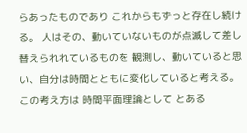らあったものであり これからもずっと存在し続ける。 人はその、動いていないものが点滅して差し替えられれているものを 観測し、動いていると思い、自分は時間とともに変化していると考える。 この考え方は 時間平面理論として とある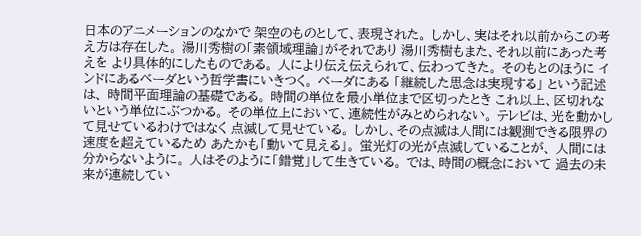日本のアニメーションのなかで 架空のものとして、表現された。 しかし、実はそれ以前からこの考え方は存在した。 湯川秀樹の「素領域理論」がそれであり 湯川秀樹もまた、それ以前にあった考えを より具体的にしたものである。 人により伝え伝えられて、伝わってきた。 そのもとのほうに インドにあるベーダという哲学書にいきつく。 ベーダにある 「継続した思念は実現する」 という記述は、 時間平面理論の基礎である。 時間の単位を最小単位まで区切ったとき これ以上、区切れないという単位にぶつかる。 その単位上において、連続性がみとめられない。 テレビは、光を動かして見せているわけではなく 点滅して見せている。 しかし、その点滅は人間には観測できる限界の速度を超えているため あたかも「動いて見える」。 蛍光灯の光が点滅していることが、 人間には分からないように。 人はそのように「錯覚」して生きている。 では、時間の概念において 過去の未来が連続してい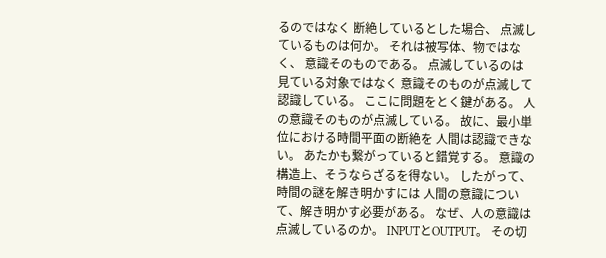るのではなく 断絶しているとした場合、 点滅しているものは何か。 それは被写体、物ではなく、 意識そのものである。 点滅しているのは 見ている対象ではなく 意識そのものが点滅して認識している。 ここに問題をとく鍵がある。 人の意識そのものが点滅している。 故に、最小単位における時間平面の断絶を 人間は認識できない。 あたかも繋がっていると錯覚する。 意識の構造上、そうならざるを得ない。 したがって、 時間の謎を解き明かすには 人間の意識について、解き明かす必要がある。 なぜ、人の意識は点滅しているのか。 INPUTとOUTPUT。 その切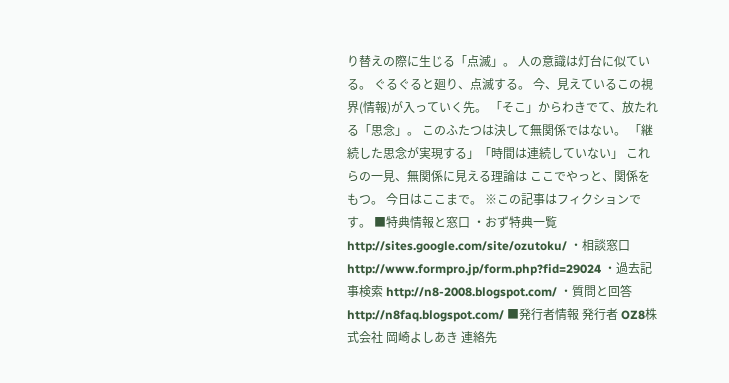り替えの際に生じる「点滅」。 人の意識は灯台に似ている。 ぐるぐると廻り、点滅する。 今、見えているこの視界(情報)が入っていく先。 「そこ」からわきでて、放たれる「思念」。 このふたつは決して無関係ではない。 「継続した思念が実現する」「時間は連続していない」 これらの一見、無関係に見える理論は ここでやっと、関係をもつ。 今日はここまで。 ※この記事はフィクションです。 ■特典情報と窓口 ・おず特典一覧 http://sites.google.com/site/ozutoku/ ・相談窓口 http://www.formpro.jp/form.php?fid=29024 ・過去記事検索 http://n8-2008.blogspot.com/ ・質問と回答 http://n8faq.blogspot.com/ ■発行者情報 発行者 OZ8株式会社 岡崎よしあき 連絡先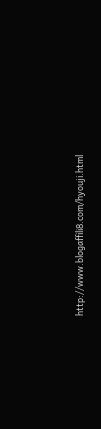http://www.blogaffili8.com/hyouji.html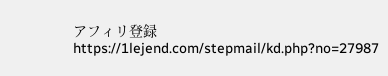アフィリ登録 https://1lejend.com/stepmail/kd.php?no=27987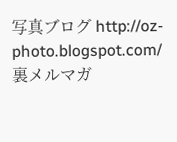写真ブログ http://oz-photo.blogspot.com/ 裏メルマガ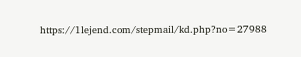https://1lejend.com/stepmail/kd.php?no=27988